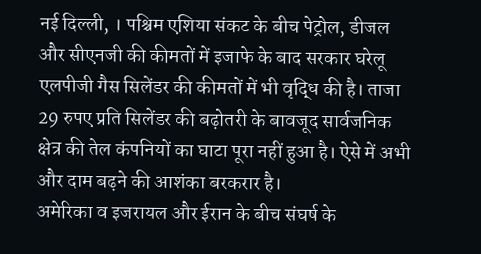नई दिल्ली, । पश्चिम एशिया संकट के बीच पेट्रोल, डीजल और सीएनजी की कीमतों में इजाफे के बाद सरकार घरेलू एलपीजी गैस सिलेंडर की कीमतों में भी वृद्धि की है। ताजा 29 रुपए प्रति सिलेंडर की बढ़ोतरी के बावजूद सार्वजनिक क्षेत्र की तेल कंपनियों का घाटा पूरा नहीं हुआ है। ऐसे में अभी और दाम बढ़ने की आशंका बरकरार है।
अमेरिका व इजरायल और ईरान के बीच संघर्ष के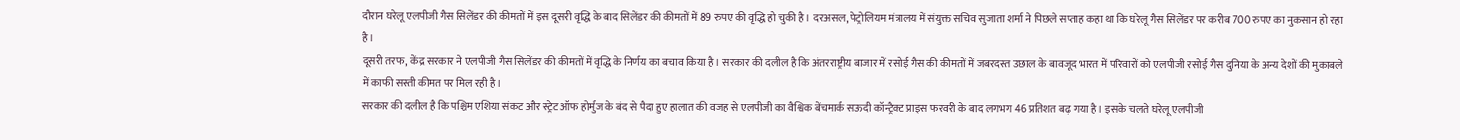दौरान घरेलू एलपीजी गैस सिलेंडर की कीमतों में इस दूसरी वृद्धि के बाद सिलेंडर की कीमतों में 89 रुपए की वृद्धि हो चुकी है। दरअसल, पेट्रोलियम मंत्रालय में संयुक्त सचिव सुजाता शर्मा ने पिछले सप्ताह कहा था कि घरेलू गैस सिलेंडर पर करीब 700 रुपए का नुकसान हो रहा है।
दूसरी तरफ, केंद्र सरकार ने एलपीजी गैस सिलेंडर की कीमतों में वृद्धि के निर्णय का बचाव किया है। सरकार की दलील है कि अंतरराष्ट्रीय बाजार में रसोई गैस की कीमतों में जबरदस्त उछाल के बावजूद भारत में परिवारों को एलपीजी रसोई गैस दुनिया के अन्य देशों की मुकाबले में काफी सस्ती कीमत पर मिल रही है।
सरकार की दलील है कि पश्चिम एशिया संकट और स्ट्रेट ऑफ होर्मुज के बंद से पैदा हुए हालात की वजह से एलपीजी का वैश्विक बेंचमार्क सऊदी कॉन्ट्रैक्ट प्राइस फरवरी के बाद लगभग 46 प्रतिशत बढ़ गया है। इसके चलते घरेलू एलपीजी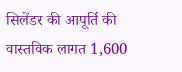सिलेंडर की आपूर्ति की वास्तविक लागत 1,600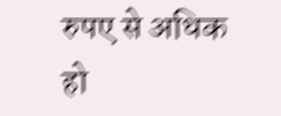रुपए से अधिक हो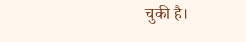चुकी है।